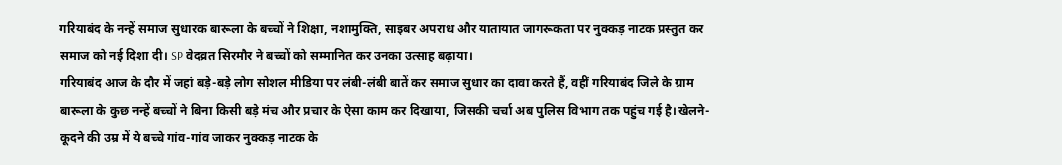गरियाबंद के नन्हें समाज सुधारक बारूला के बच्चों ने शिक्षा, नशामुक्ति, साइबर अपराध और यातायात जागरूकता पर नुक्कड़ नाटक प्रस्तुत कर समाज को नई दिशा दी। SP वेदव्रत सिरमौर ने बच्चों को सम्मानित कर उनका उत्साह बढ़ाया।
गरियाबंद आज के दौर में जहां बड़े-बड़े लोग सोशल मीडिया पर लंबी-लंबी बातें कर समाज सुधार का दावा करते हैं, वहीं गरियाबंद जिले के ग्राम बारूला के कुछ नन्हें बच्चों ने बिना किसी बड़े मंच और प्रचार के ऐसा काम कर दिखाया, जिसकी चर्चा अब पुलिस विभाग तक पहुंच गई है।खेलने-कूदने की उम्र में ये बच्चे गांव-गांव जाकर नुक्कड़ नाटक के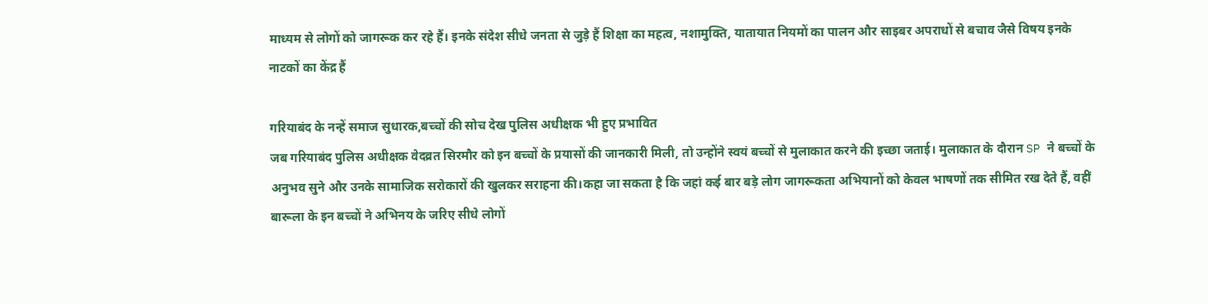माध्यम से लोगों को जागरूक कर रहे हैं। इनके संदेश सीधे जनता से जुड़े हैं शिक्षा का महत्व, नशामुक्ति, यातायात नियमों का पालन और साइबर अपराधों से बचाव जैसे विषय इनके नाटकों का केंद्र हैं

गरियाबंद के नन्हें समाज सुधारक,बच्चों की सोच देख पुलिस अधीक्षक भी हुए प्रभावित
जब गरियाबंद पुलिस अधीक्षक वेदव्रत सिरमौर को इन बच्चों के प्रयासों की जानकारी मिली, तो उन्होंने स्वयं बच्चों से मुलाकात करने की इच्छा जताई। मुलाकात के दौरान SP ने बच्चों के अनुभव सुने और उनके सामाजिक सरोकारों की खुलकर सराहना की।कहा जा सकता है कि जहां कई बार बड़े लोग जागरूकता अभियानों को केवल भाषणों तक सीमित रख देते हैं, वहीं बारूला के इन बच्चों ने अभिनय के जरिए सीधे लोगों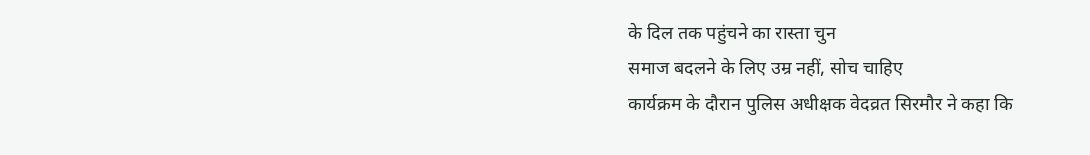के दिल तक पहुंचने का रास्ता चुन
समाज बदलने के लिए उम्र नहीं, सोच चाहिए
कार्यक्रम के दौरान पुलिस अधीक्षक वेदव्रत सिरमौर ने कहा कि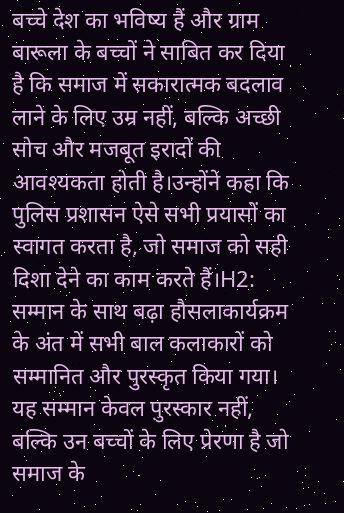बच्चे देश का भविष्य हैं और ग्राम बारूला के बच्चों ने साबित कर दिया है कि समाज में सकारात्मक बदलाव लाने के लिए उम्र नहीं, बल्कि अच्छी सोच और मजबूत इरादों की आवश्यकता होती है।उन्होंने कहा कि पुलिस प्रशासन ऐसे सभी प्रयासों का स्वागत करता है, जो समाज को सही दिशा देने का काम करते हैं।H2: सम्मान के साथ बढ़ा हौसलाकार्यक्रम के अंत में सभी बाल कलाकारों को सम्मानित और पुरस्कृत किया गया। यह सम्मान केवल पुरस्कार नहीं, बल्कि उन बच्चों के लिए प्रेरणा है जो समाज के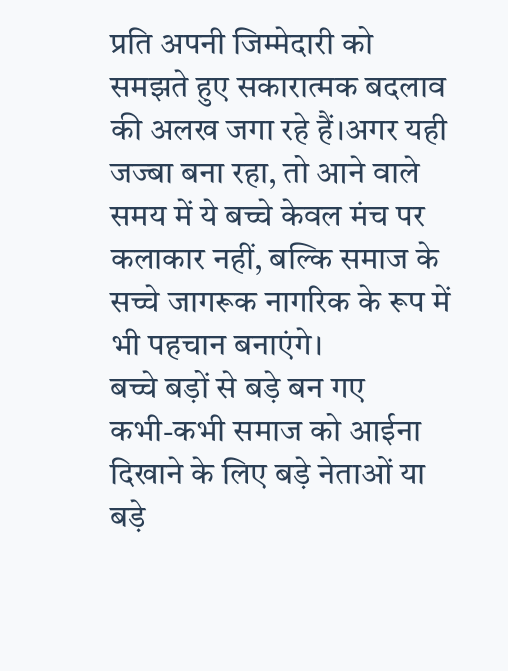प्रति अपनी जिम्मेदारी को समझते हुए सकारात्मक बदलाव की अलख जगा रहे हैं।अगर यही जज्बा बना रहा, तो आने वाले समय में ये बच्चे केवल मंच पर कलाकार नहीं, बल्कि समाज के सच्चे जागरूक नागरिक के रूप में भी पहचान बनाएंगे।
बच्चे बड़ों से बड़े बन गए
कभी-कभी समाज को आईना दिखाने के लिए बड़े नेताओं या बड़े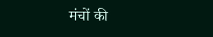मंचों की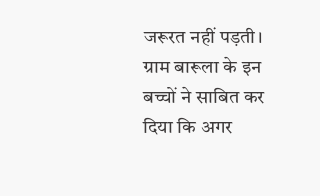जरूरत नहीं पड़ती। ग्राम बारूला के इन बच्चों ने साबित कर दिया कि अगर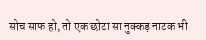सोच साफ हो, तो एक छोटा सा नुक्कड़ नाटक भी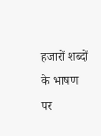हजारों शब्दों के भाषण पर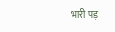भारी पड़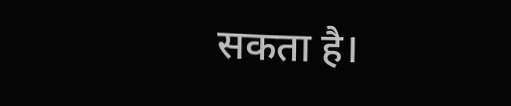सकता है।